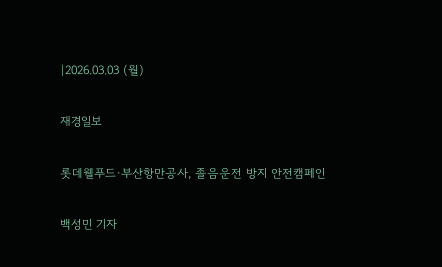|2026.03.03 (월)

재경일보

롯데웰푸드·부산항만공사, 졸음운전 방지 안전캠페인

백성민 기자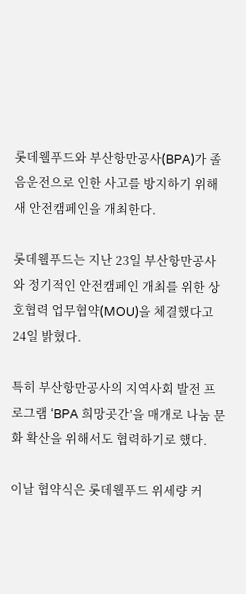롯데웰푸드와 부산항만공사(BPA)가 졸음운전으로 인한 사고를 방지하기 위해 새 안전캠페인을 개최한다.

롯데웰푸드는 지난 23일 부산항만공사와 정기적인 안전캠페인 개최를 위한 상호협력 업무협약(MOU)을 체결했다고 24일 밝혔다.

특히 부산항만공사의 지역사회 발전 프로그램 ‘BPA 희망곳간’을 매개로 나눔 문화 확산을 위해서도 협력하기로 했다.

이날 협약식은 롯데웰푸드 위세량 커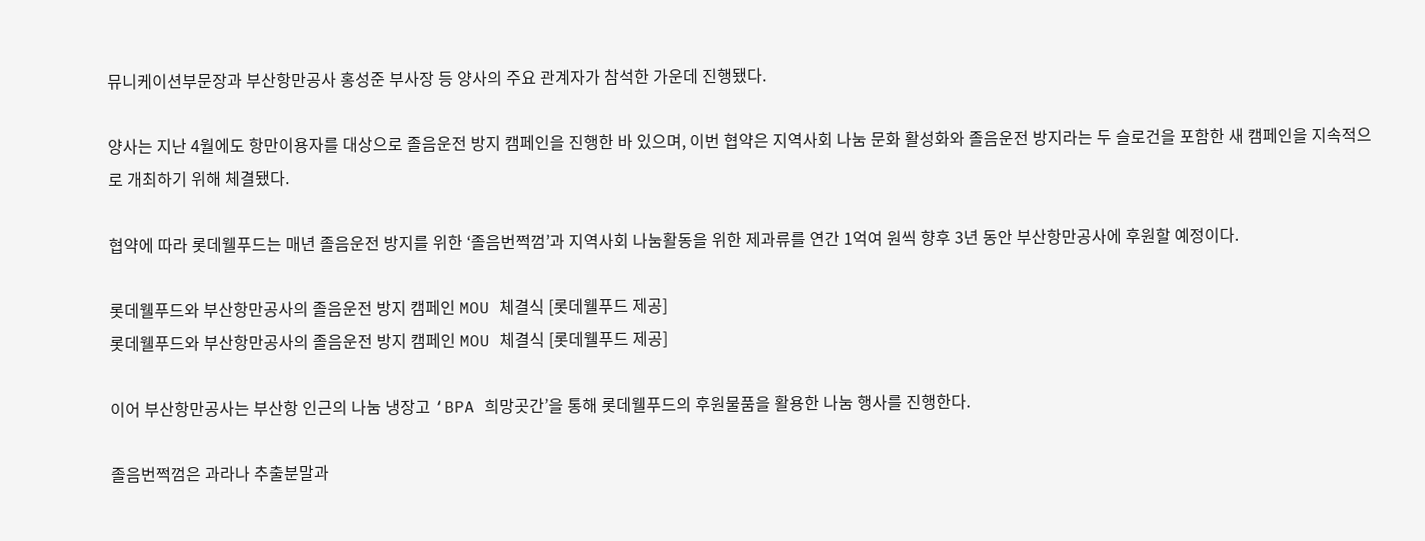뮤니케이션부문장과 부산항만공사 홍성준 부사장 등 양사의 주요 관계자가 참석한 가운데 진행됐다.

양사는 지난 4월에도 항만이용자를 대상으로 졸음운전 방지 캠페인을 진행한 바 있으며, 이번 협약은 지역사회 나눔 문화 활성화와 졸음운전 방지라는 두 슬로건을 포함한 새 캠페인을 지속적으로 개최하기 위해 체결됐다.

협약에 따라 롯데웰푸드는 매년 졸음운전 방지를 위한 ‘졸음번쩍껌’과 지역사회 나눔활동을 위한 제과류를 연간 1억여 원씩 향후 3년 동안 부산항만공사에 후원할 예정이다.

롯데웰푸드와 부산항만공사의 졸음운전 방지 캠페인 MOU 체결식 [롯데웰푸드 제공]
롯데웰푸드와 부산항만공사의 졸음운전 방지 캠페인 MOU 체결식 [롯데웰푸드 제공]

이어 부산항만공사는 부산항 인근의 나눔 냉장고 ‘BPA 희망곳간’을 통해 롯데웰푸드의 후원물품을 활용한 나눔 행사를 진행한다.

졸음번쩍껌은 과라나 추출분말과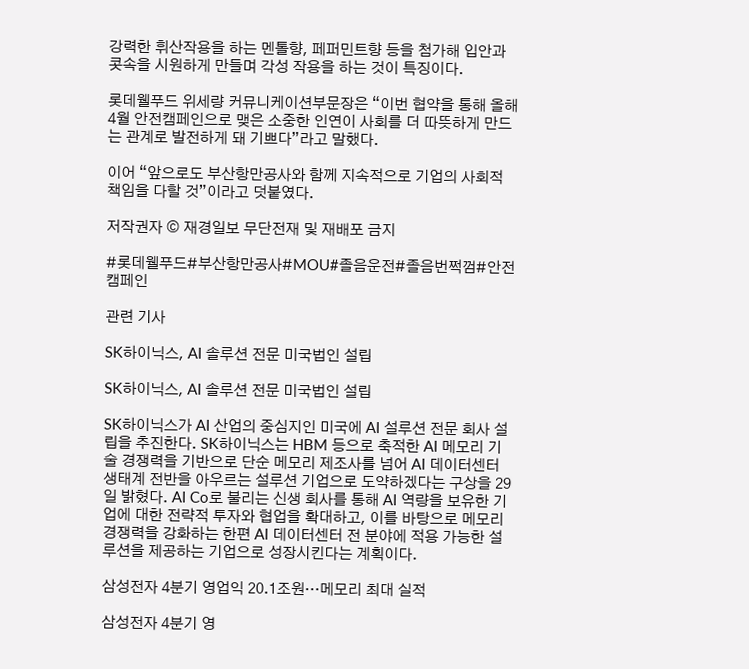강력한 휘산작용을 하는 멘톨향, 페퍼민트향 등을 첨가해 입안과 콧속을 시원하게 만들며 각성 작용을 하는 것이 특징이다.

롯데웰푸드 위세량 커뮤니케이션부문장은 “이번 협약을 통해 올해 4월 안전캠페인으로 맺은 소중한 인연이 사회를 더 따뜻하게 만드는 관계로 발전하게 돼 기쁘다”라고 말했다.

이어 “앞으로도 부산항만공사와 함께 지속적으로 기업의 사회적 책임을 다할 것”이라고 덧붙였다.

저작권자 © 재경일보 무단전재 및 재배포 금지

#롯데웰푸드#부산항만공사#MOU#졸음운전#졸음번쩍껌#안전캠페인

관련 기사

SK하이닉스, AI 솔루션 전문 미국법인 설립

SK하이닉스, AI 솔루션 전문 미국법인 설립

SK하이닉스가 AI 산업의 중심지인 미국에 AI 설루션 전문 회사 설립을 추진한다. SK하이닉스는 HBM 등으로 축적한 AI 메모리 기술 경쟁력을 기반으로 단순 메모리 제조사를 넘어 AI 데이터센터 생태계 전반을 아우르는 설루션 기업으로 도약하겠다는 구상을 29일 밝혔다. AI Co로 불리는 신생 회사를 통해 AI 역량을 보유한 기업에 대한 전략적 투자와 협업을 확대하고, 이를 바탕으로 메모리 경쟁력을 강화하는 한편 AI 데이터센터 전 분야에 적용 가능한 설루션을 제공하는 기업으로 성장시킨다는 계획이다.

삼성전자 4분기 영업익 20.1조원…메모리 최대 실적

삼성전자 4분기 영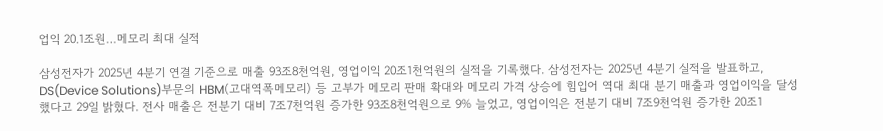업익 20.1조원…메모리 최대 실적

삼성전자가 2025년 4분기 연결 기준으로 매출 93조8천억원, 영업이익 20조1천억원의 실적을 기록했다. 삼성전자는 2025년 4분기 실적을 발표하고, DS(Device Solutions)부문의 HBM(고대역폭메모리) 등 고부가 메모리 판매 확대와 메모리 가격 상승에 힘입어 역대 최대 분기 매출과 영업이익을 달성했다고 29일 밝혔다. 전사 매출은 전분기 대비 7조7천억원 증가한 93조8천억원으로 9% 늘었고, 영업이익은 전분기 대비 7조9천억원 증가한 20조1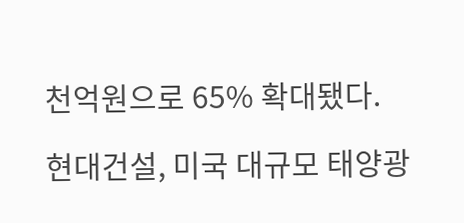천억원으로 65% 확대됐다.

현대건설, 미국 대규모 태양광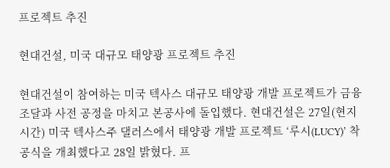프로젝트 추진

현대건설, 미국 대규모 태양광 프로젝트 추진

현대건설이 참여하는 미국 텍사스 대규모 태양광 개발 프로젝트가 금융조달과 사전 공정을 마치고 본공사에 돌입했다. 현대건설은 27일(현지시간) 미국 텍사스주 댈러스에서 태양광 개발 프로젝트 ‘루시(LUCY)’ 착공식을 개최했다고 28일 밝혔다. 프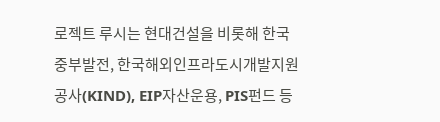로젝트 루시는 현대건설을 비롯해 한국중부발전, 한국해외인프라도시개발지원공사(KIND), EIP자산운용, PIS펀드 등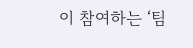이 참여하는 ‘팀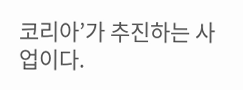코리아’가 추진하는 사업이다.